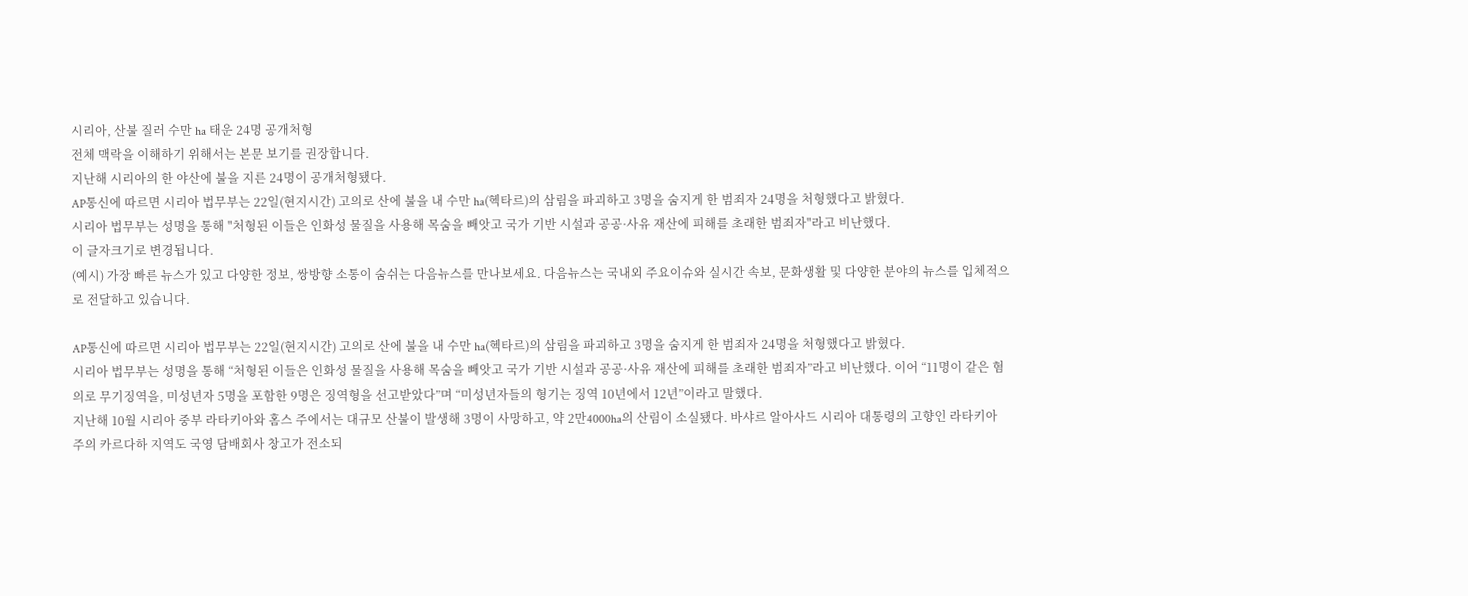시리아, 산불 질러 수만 ha 태운 24명 공개처형
전체 맥락을 이해하기 위해서는 본문 보기를 권장합니다.
지난해 시리아의 한 야산에 불을 지른 24명이 공개처형됐다.
AP통신에 따르면 시리아 법무부는 22일(현지시간) 고의로 산에 불을 내 수만 ha(헥타르)의 삼림을 파괴하고 3명을 숨지게 한 범죄자 24명을 처형했다고 밝혔다.
시리아 법무부는 성명을 통해 "처형된 이들은 인화성 물질을 사용해 목숨을 빼앗고 국가 기반 시설과 공공·사유 재산에 피해를 초래한 범죄자"라고 비난했다.
이 글자크기로 변경됩니다.
(예시) 가장 빠른 뉴스가 있고 다양한 정보, 쌍방향 소통이 숨쉬는 다음뉴스를 만나보세요. 다음뉴스는 국내외 주요이슈와 실시간 속보, 문화생활 및 다양한 분야의 뉴스를 입체적으로 전달하고 있습니다.

AP통신에 따르면 시리아 법무부는 22일(현지시간) 고의로 산에 불을 내 수만 ha(헥타르)의 삼림을 파괴하고 3명을 숨지게 한 범죄자 24명을 처형했다고 밝혔다.
시리아 법무부는 성명을 통해 “처형된 이들은 인화성 물질을 사용해 목숨을 빼앗고 국가 기반 시설과 공공·사유 재산에 피해를 초래한 범죄자”라고 비난했다. 이어 “11명이 같은 혐의로 무기징역을, 미성년자 5명을 포함한 9명은 징역형을 선고받았다”며 “미성년자들의 형기는 징역 10년에서 12년”이라고 말했다.
지난해 10월 시리아 중부 라타키아와 홈스 주에서는 대규모 산불이 발생해 3명이 사망하고, 약 2만4000ha의 산림이 소실됐다. 바샤르 알아사드 시리아 대통령의 고향인 라타키아 주의 카르다하 지역도 국영 담배회사 창고가 전소되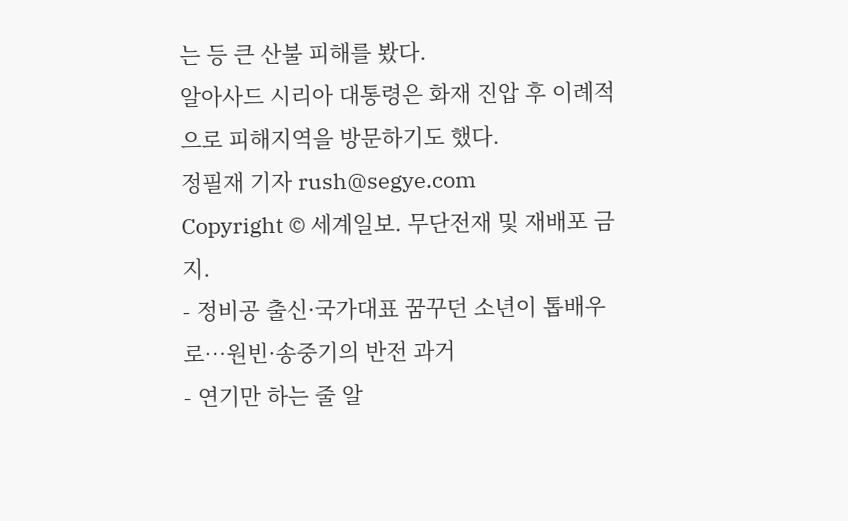는 등 큰 산불 피해를 봤다.
알아사드 시리아 대통령은 화재 진압 후 이례적으로 피해지역을 방문하기도 했다.
정필재 기자 rush@segye.com
Copyright © 세계일보. 무단전재 및 재배포 금지.
- 정비공 출신·국가대표 꿈꾸던 소년이 톱배우로…원빈·송중기의 반전 과거
- 연기만 하는 줄 알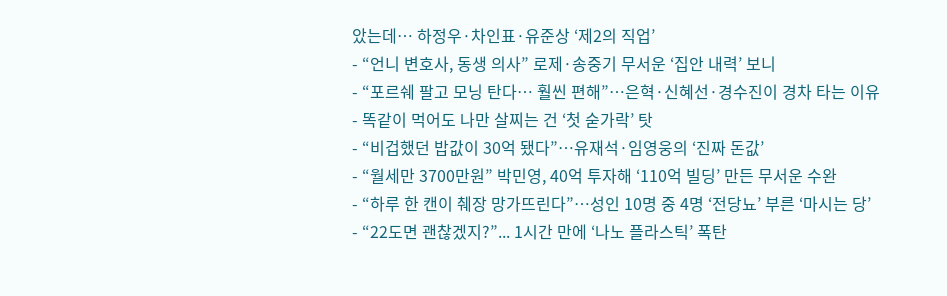았는데… 하정우·차인표·유준상 ‘제2의 직업’
- “언니 변호사, 동생 의사” 로제·송중기 무서운 ‘집안 내력’ 보니
- “포르쉐 팔고 모닝 탄다… 훨씬 편해”…은혁·신혜선·경수진이 경차 타는 이유
- 똑같이 먹어도 나만 살찌는 건 ‘첫 숟가락’ 탓
- “비겁했던 밥값이 30억 됐다”…유재석·임영웅의 ‘진짜 돈값’
- “월세만 3700만원” 박민영, 40억 투자해 ‘110억 빌딩’ 만든 무서운 수완
- “하루 한 캔이 췌장 망가뜨린다”…성인 10명 중 4명 ‘전당뇨’ 부른 ‘마시는 당’
- “22도면 괜찮겠지?”... 1시간 만에 ‘나노 플라스틱’ 폭탄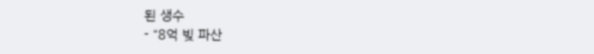된 생수
- “8억 빚 파산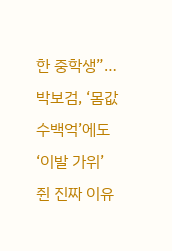한 중학생”…박보검, ‘몸값 수백억’에도 ‘이발 가위’ 쥔 진짜 이유